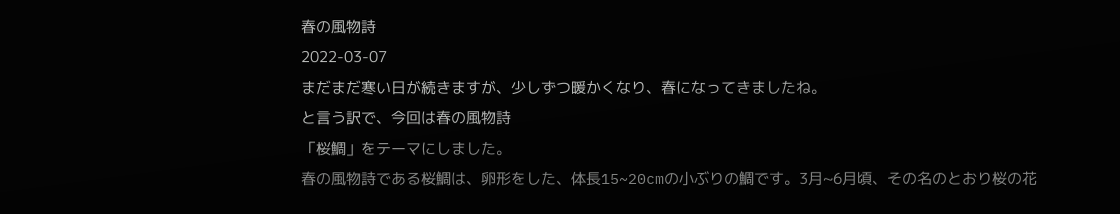春の風物詩
2022-03-07
まだまだ寒い日が続きますが、少しずつ暖かくなり、春になってきましたね。
と言う訳で、今回は春の風物詩
「桜鯛」をテーマにしました。
春の風物詩である桜鯛は、卵形をした、体長15~20cmの小ぶりの鯛です。3月~6月頃、その名のとおり桜の花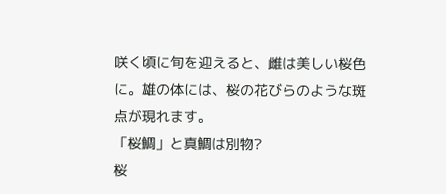咲く頃に旬を迎えると、雌は美しい桜色に。雄の体には、桜の花びらのような斑点が現れます。
「桜鯛」と真鯛は別物?
桜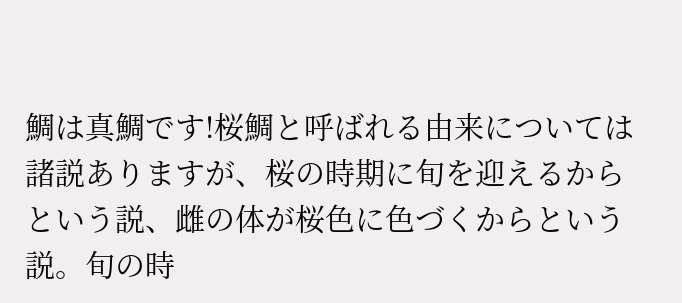鯛は真鯛です!桜鯛と呼ばれる由来については諸説ありますが、桜の時期に旬を迎えるからという説、雌の体が桜色に色づくからという説。旬の時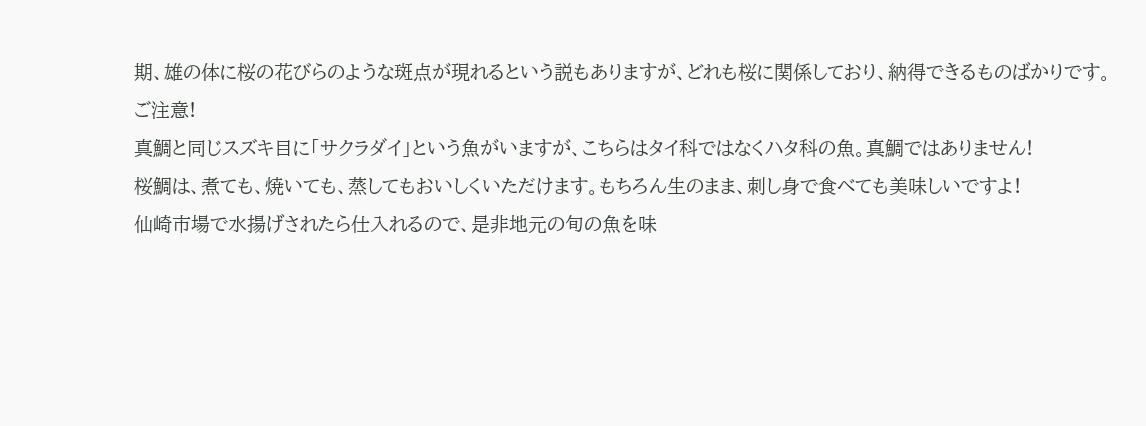期、雄の体に桜の花びらのような斑点が現れるという説もありますが、どれも桜に関係しており、納得できるものばかりです。
ご注意!
真鯛と同じスズキ目に「サクラダイ」という魚がいますが、こちらはタイ科ではなくハタ科の魚。真鯛ではありません!
桜鯛は、煮ても、焼いても、蒸してもおいしくいただけます。もちろん生のまま、刺し身で食べても美味しいですよ!
仙崎市場で水揚げされたら仕入れるので、是非地元の旬の魚を味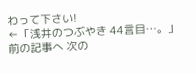わって下さい!
←「浅井のつぶやき 44言目…。」前の記事へ 次の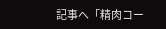記事へ「精肉コー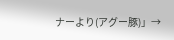ナーより(アグー豚)」→